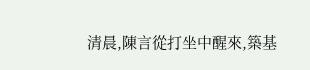清晨,陳言從打坐中醒來,築基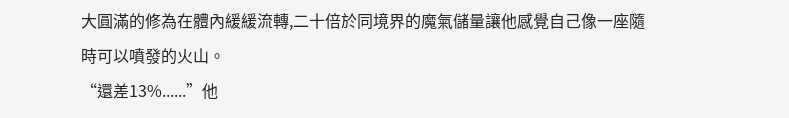大圓滿的修為在體內緩緩流轉,二十倍於同境界的魔氣儲量讓他感覺自己像一座隨時可以噴發的火山。
“還差13%......”他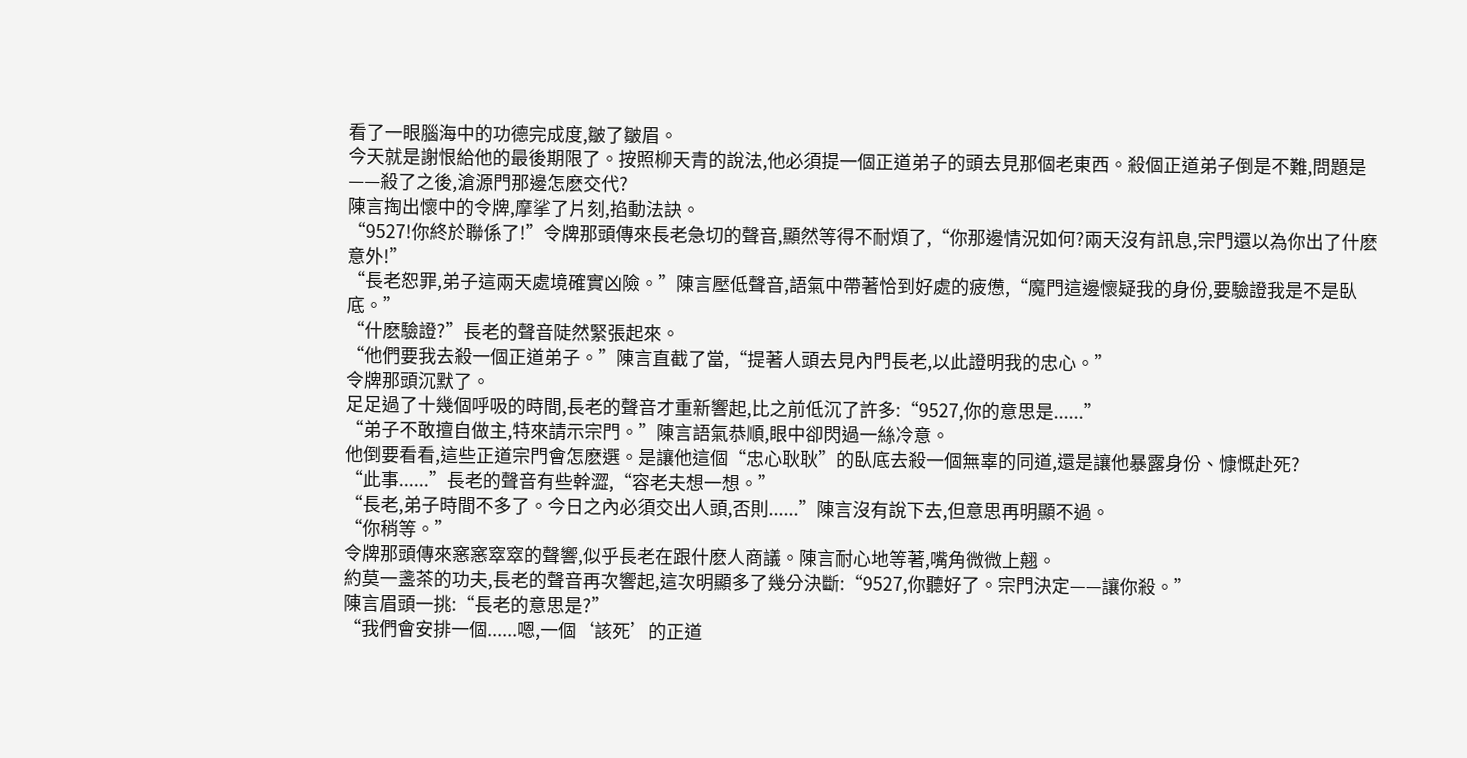看了一眼腦海中的功德完成度,皺了皺眉。
今天就是謝恨給他的最後期限了。按照柳天青的說法,他必須提一個正道弟子的頭去見那個老東西。殺個正道弟子倒是不難,問題是——殺了之後,滄源門那邊怎麽交代?
陳言掏出懷中的令牌,摩挲了片刻,掐動法訣。
“9527!你終於聯係了!”令牌那頭傳來長老急切的聲音,顯然等得不耐煩了,“你那邊情況如何?兩天沒有訊息,宗門還以為你出了什麽意外!”
“長老恕罪,弟子這兩天處境確實凶險。”陳言壓低聲音,語氣中帶著恰到好處的疲憊,“魔門這邊懷疑我的身份,要驗證我是不是臥底。”
“什麽驗證?”長老的聲音陡然緊張起來。
“他們要我去殺一個正道弟子。”陳言直截了當,“提著人頭去見內門長老,以此證明我的忠心。”
令牌那頭沉默了。
足足過了十幾個呼吸的時間,長老的聲音才重新響起,比之前低沉了許多:“9527,你的意思是......”
“弟子不敢擅自做主,特來請示宗門。”陳言語氣恭順,眼中卻閃過一絲冷意。
他倒要看看,這些正道宗門會怎麽選。是讓他這個“忠心耿耿”的臥底去殺一個無辜的同道,還是讓他暴露身份、慷慨赴死?
“此事......”長老的聲音有些幹澀,“容老夫想一想。”
“長老,弟子時間不多了。今日之內必須交出人頭,否則......”陳言沒有說下去,但意思再明顯不過。
“你稍等。”
令牌那頭傳來窸窸窣窣的聲響,似乎長老在跟什麽人商議。陳言耐心地等著,嘴角微微上翹。
約莫一盞茶的功夫,長老的聲音再次響起,這次明顯多了幾分決斷:“9527,你聽好了。宗門決定——讓你殺。”
陳言眉頭一挑:“長老的意思是?”
“我們會安排一個......嗯,一個‘該死’的正道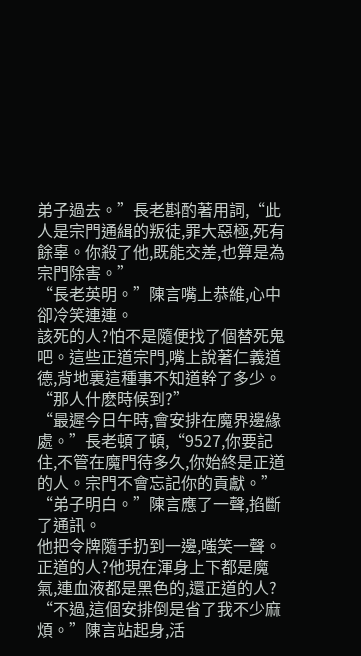弟子過去。”長老斟酌著用詞,“此人是宗門通緝的叛徒,罪大惡極,死有餘辜。你殺了他,既能交差,也算是為宗門除害。”
“長老英明。”陳言嘴上恭維,心中卻冷笑連連。
該死的人?怕不是隨便找了個替死鬼吧。這些正道宗門,嘴上說著仁義道德,背地裏這種事不知道幹了多少。
“那人什麽時候到?”
“最遲今日午時,會安排在魔界邊緣處。”長老頓了頓,“9527,你要記住,不管在魔門待多久,你始終是正道的人。宗門不會忘記你的貢獻。”
“弟子明白。”陳言應了一聲,掐斷了通訊。
他把令牌隨手扔到一邊,嗤笑一聲。正道的人?他現在渾身上下都是魔氣,連血液都是黑色的,還正道的人?
“不過,這個安排倒是省了我不少麻煩。”陳言站起身,活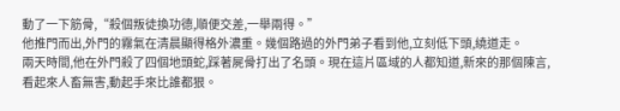動了一下筋骨,“殺個叛徒換功德,順便交差,一舉兩得。”
他推門而出,外門的霧氣在清晨顯得格外濃重。幾個路過的外門弟子看到他,立刻低下頭,繞道走。
兩天時間,他在外門殺了四個地頭蛇,踩著屍骨打出了名頭。現在這片區域的人都知道,新來的那個陳言,看起來人畜無害,動起手來比誰都狠。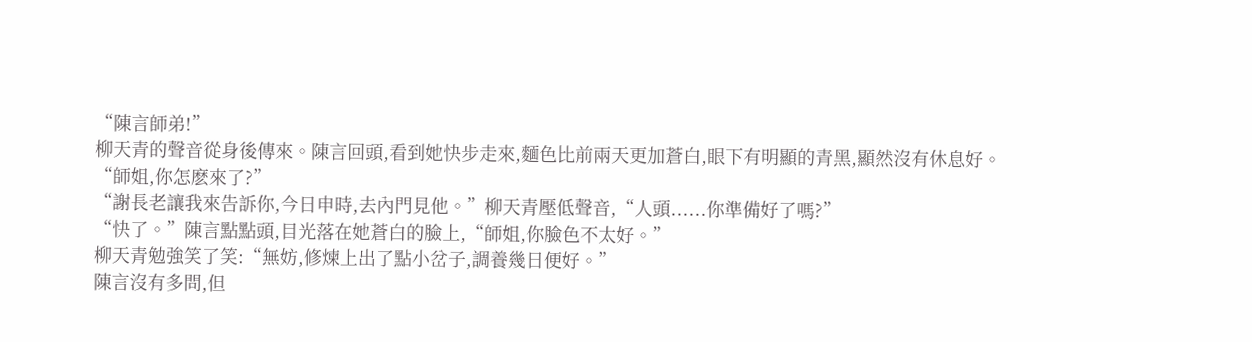“陳言師弟!”
柳天青的聲音從身後傳來。陳言回頭,看到她快步走來,麵色比前兩天更加蒼白,眼下有明顯的青黑,顯然沒有休息好。
“師姐,你怎麽來了?”
“謝長老讓我來告訴你,今日申時,去內門見他。”柳天青壓低聲音,“人頭......你準備好了嗎?”
“快了。”陳言點點頭,目光落在她蒼白的臉上,“師姐,你臉色不太好。”
柳天青勉強笑了笑:“無妨,修煉上出了點小岔子,調養幾日便好。”
陳言沒有多問,但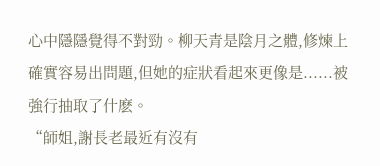心中隱隱覺得不對勁。柳天青是陰月之體,修煉上確實容易出問題,但她的症狀看起來更像是......被強行抽取了什麽。
“師姐,謝長老最近有沒有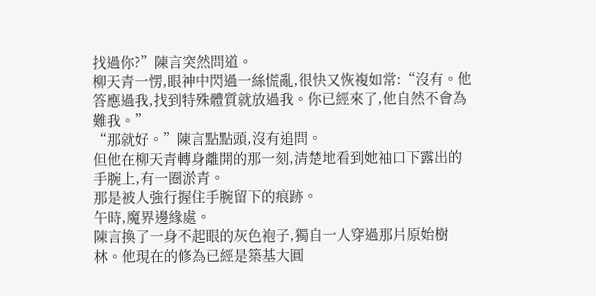找過你?”陳言突然問道。
柳天青一愣,眼神中閃過一絲慌亂,很快又恢複如常:“沒有。他答應過我,找到特殊體質就放過我。你已經來了,他自然不會為難我。”
“那就好。”陳言點點頭,沒有追問。
但他在柳天青轉身離開的那一刻,清楚地看到她袖口下露出的手腕上,有一圈淤青。
那是被人強行握住手腕留下的痕跡。
午時,魔界邊緣處。
陳言換了一身不起眼的灰色袍子,獨自一人穿過那片原始樹林。他現在的修為已經是築基大圓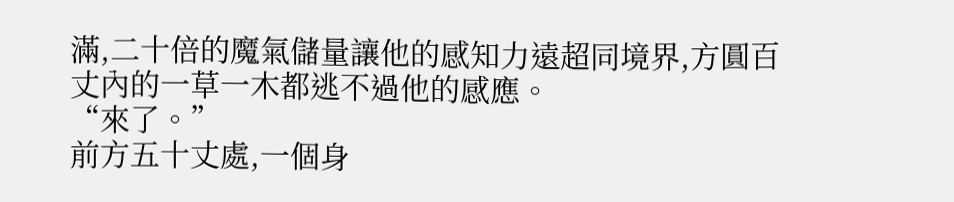滿,二十倍的魔氣儲量讓他的感知力遠超同境界,方圓百丈內的一草一木都逃不過他的感應。
“來了。”
前方五十丈處,一個身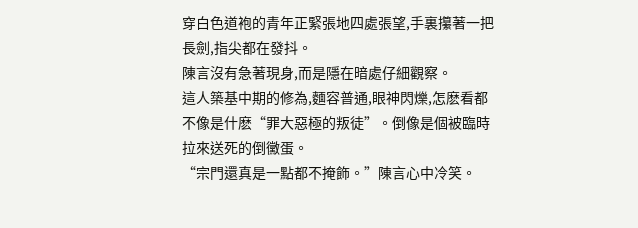穿白色道袍的青年正緊張地四處張望,手裏攥著一把長劍,指尖都在發抖。
陳言沒有急著現身,而是隱在暗處仔細觀察。
這人築基中期的修為,麵容普通,眼神閃爍,怎麽看都不像是什麽“罪大惡極的叛徒”。倒像是個被臨時拉來送死的倒黴蛋。
“宗門還真是一點都不掩飾。”陳言心中冷笑。